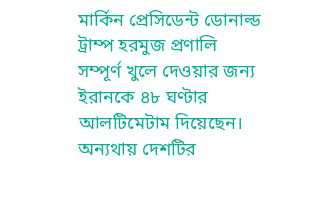মার্কিন প্রেসিডেন্ট ডোনাল্ড ট্রাম্প হরমুজ প্রণালি সম্পূর্ণ খুলে দেওয়ার জন্য ইরানকে ৪৮ ঘণ্টার আলটিমেটাম দিয়েছেন। অন্যথায় দেশটির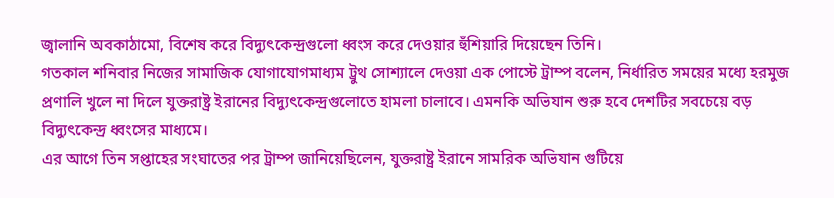জ্বালানি অবকাঠামো, বিশেষ করে বিদ্যুৎকেন্দ্রগুলো ধ্বংস করে দেওয়ার হুঁশিয়ারি দিয়েছেন তিনি।
গতকাল শনিবার নিজের সামাজিক যোগাযোগমাধ্যম ট্রুথ সোশ্যালে দেওয়া এক পোস্টে ট্রাম্প বলেন, নির্ধারিত সময়ের মধ্যে হরমুজ প্রণালি খুলে না দিলে যুক্তরাষ্ট্র ইরানের বিদ্যুৎকেন্দ্রগুলোতে হামলা চালাবে। এমনকি অভিযান শুরু হবে দেশটির সবচেয়ে বড় বিদ্যুৎকেন্দ্র ধ্বংসের মাধ্যমে।
এর আগে তিন সপ্তাহের সংঘাতের পর ট্রাম্প জানিয়েছিলেন, যুক্তরাষ্ট্র ইরানে সামরিক অভিযান গুটিয়ে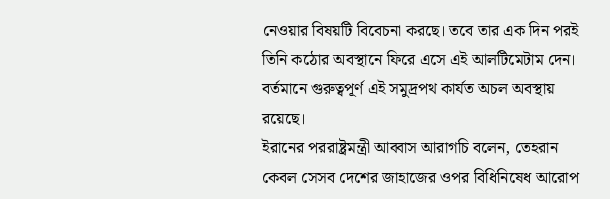নেওয়ার বিষয়টি বিবেচনা করছে। তবে তার এক দিন পরই তিনি কঠোর অবস্থানে ফিরে এসে এই আলটিমেটাম দেন। বর্তমানে গুরুত্বপূর্ণ এই সমুদ্রপথ কার্যত অচল অবস্থায় রয়েছে।
ইরানের পররাষ্ট্রমন্ত্রী আব্বাস আরাগচি বলেন, তেহরান কেবল সেসব দেশের জাহাজের ওপর বিধিনিষেধ আরোপ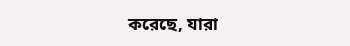করেছে, যারা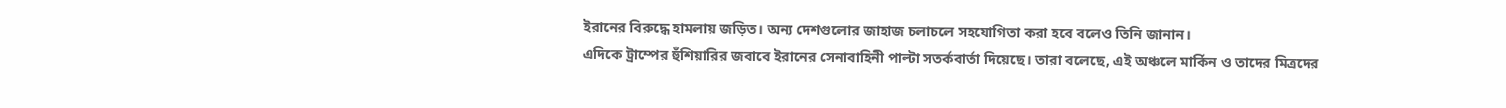ইরানের বিরুদ্ধে হামলায় জড়িত। অন্য দেশগুলোর জাহাজ চলাচলে সহযোগিতা করা হবে বলেও তিনি জানান।
এদিকে ট্রাম্পের হুঁশিয়ারির জবাবে ইরানের সেনাবাহিনী পাল্টা সতর্কবার্তা দিয়েছে। তারা বলেছে, এই অঞ্চলে মার্কিন ও তাদের মিত্রদের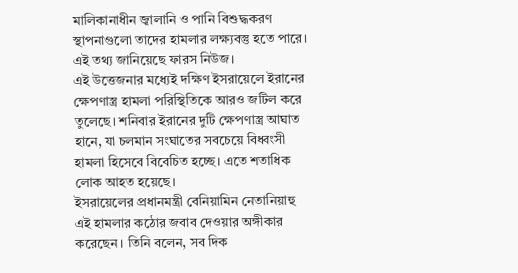মালিকানাধীন জ্বালানি ও পানি বিশুদ্ধকরণ স্থাপনাগুলো তাদের হামলার লক্ষ্যবস্তু হতে পারে। এই তথ্য জানিয়েছে ফারস নিউজ।
এই উত্তেজনার মধ্যেই দক্ষিণ ইসরায়েলে ইরানের ক্ষেপণাস্ত্র হামলা পরিস্থিতিকে আরও জটিল করে তুলেছে। শনিবার ইরানের দুটি ক্ষেপণাস্ত্র আঘাত হানে, যা চলমান সংঘাতের সবচেয়ে বিধ্বংসী হামলা হিসেবে বিবেচিত হচ্ছে। এতে শতাধিক লোক আহত হয়েছে।
ইসরায়েলের প্রধানমন্ত্রী বেনিয়ামিন নেতানিয়াহু এই হামলার কঠোর জবাব দেওয়ার অঙ্গীকার করেছেন। তিনি বলেন, সব দিক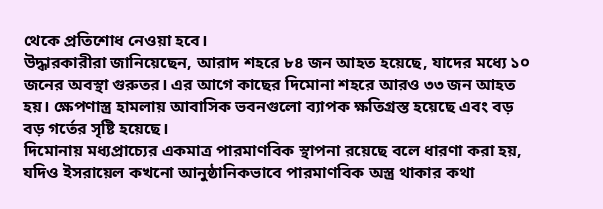থেকে প্রতিশোধ নেওয়া হবে।
উদ্ধারকারীরা জানিয়েছেন, আরাদ শহরে ৮৪ জন আহত হয়েছে, যাদের মধ্যে ১০ জনের অবস্থা গুরুতর। এর আগে কাছের দিমোনা শহরে আরও ৩৩ জন আহত হয়। ক্ষেপণাস্ত্র হামলায় আবাসিক ভবনগুলো ব্যাপক ক্ষতিগ্রস্ত হয়েছে এবং বড় বড় গর্তের সৃষ্টি হয়েছে।
দিমোনায় মধ্যপ্রাচ্যের একমাত্র পারমাণবিক স্থাপনা রয়েছে বলে ধারণা করা হয়, যদিও ইসরায়েল কখনো আনুষ্ঠানিকভাবে পারমাণবিক অস্ত্র থাকার কথা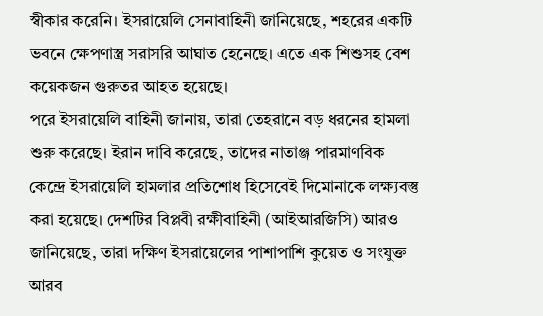স্বীকার করেনি। ইসরায়েলি সেনাবাহিনী জানিয়েছে, শহরের একটি ভবনে ক্ষেপণাস্ত্র সরাসরি আঘাত হেনেছে। এতে এক শিশুসহ বেশ কয়েকজন গুরুতর আহত হয়েছে।
পরে ইসরায়েলি বাহিনী জানায়, তারা তেহরানে বড় ধরনের হামলা শুরু করেছে। ইরান দাবি করেছে, তাদের নাতাঞ্জ পারমাণবিক কেন্দ্রে ইসরায়েলি হামলার প্রতিশোধ হিসেবেই দিমোনাকে লক্ষ্যবস্তু করা হয়েছে। দেশটির বিপ্লবী রক্ষীবাহিনী (আইআরজিসি) আরও জানিয়েছে, তারা দক্ষিণ ইসরায়েলের পাশাপাশি কুয়েত ও সংযুক্ত আরব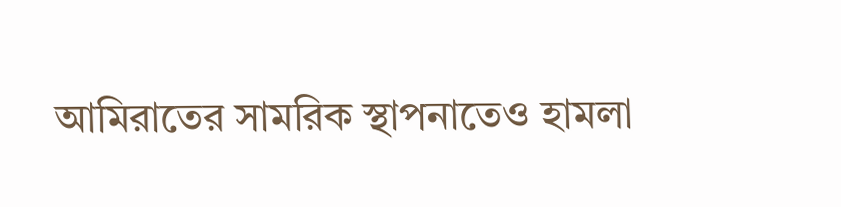আমিরাতের সামরিক স্থাপনাতেও হামলা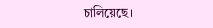চালিয়েছে।